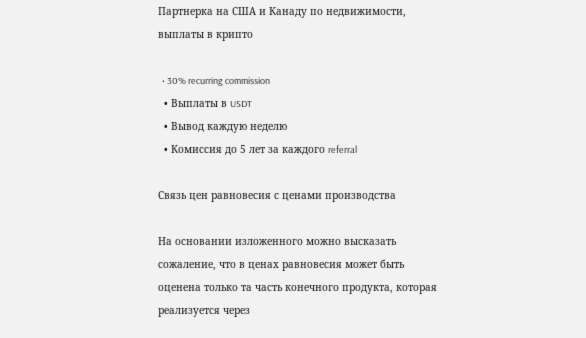Партнерка на США и Канаду по недвижимости, выплаты в крипто

  • 30% recurring commission
  • Выплаты в USDT
  • Вывод каждую неделю
  • Комиссия до 5 лет за каждого referral

Связь цен равновесия с ценами производства

На основании изложенного можно высказать сожаление, что в ценах равновесия может быть оценена только та часть конечного продукта, которая реализуется через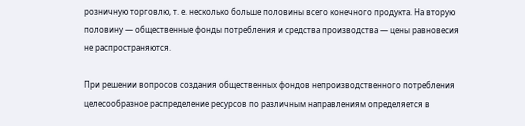розничную торговлю, т. е. несколько больше половины всего конечного продукта. На вторую половину — общественные фонды потребления и средства производства — цены равновесия не распространяются.

При решении вопросов создания общественных фондов непроизводственного потребления целесообразное распределение ресурсов по различным направлениям определяется в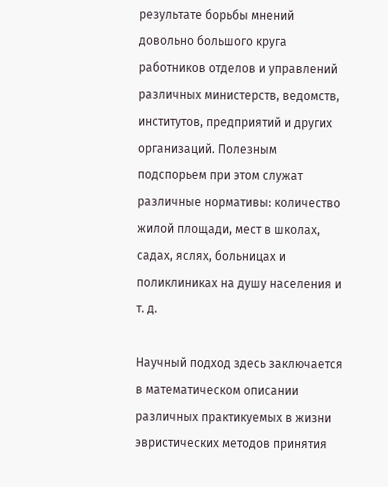результате борьбы мнений довольно большого круга работников отделов и управлений различных министерств, ведомств, институтов, предприятий и других организаций. Полезным подспорьем при этом служат различные нормативы: количество жилой площади, мест в школах, садах, яслях, больницах и поликлиниках на душу населения и т. д.

Научный подход здесь заключается в математическом описании различных практикуемых в жизни эвристических методов принятия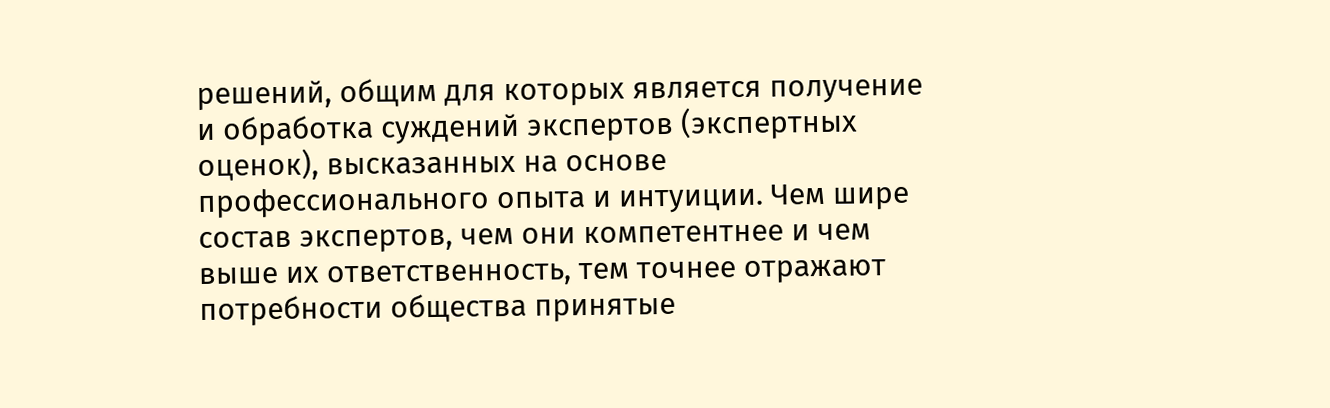решений, общим для которых является получение и обработка суждений экспертов (экспертных оценок), высказанных на основе профессионального опыта и интуиции. Чем шире состав экспертов, чем они компетентнее и чем выше их ответственность, тем точнее отражают потребности общества принятые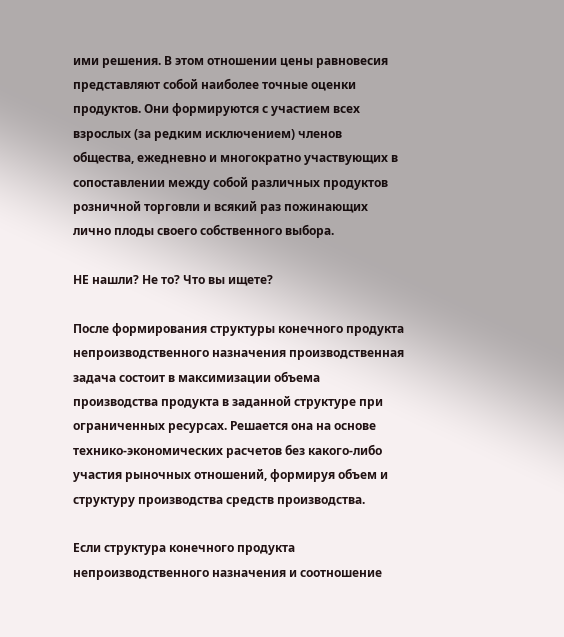ими решения. В этом отношении цены равновесия представляют собой наиболее точные оценки продуктов. Они формируются с участием всех взрослых (за редким исключением) членов общества, ежедневно и многократно участвующих в сопоставлении между собой различных продуктов розничной торговли и всякий раз пожинающих лично плоды своего собственного выбора.

НЕ нашли? Не то? Что вы ищете?

После формирования структуры конечного продукта непроизводственного назначения производственная задача состоит в максимизации объема производства продукта в заданной структуре при ограниченных ресурсах. Решается она на основе технико-экономических расчетов без какого-либо участия рыночных отношений, формируя объем и структуру производства средств производства.

Если структура конечного продукта непроизводственного назначения и соотношение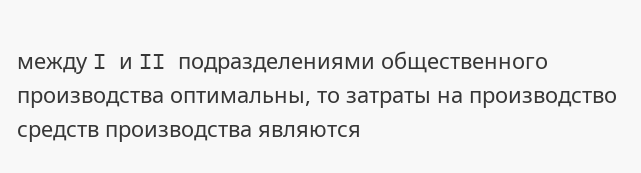между I и II подразделениями общественного производства оптимальны, то затраты на производство средств производства являются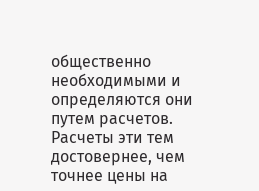общественно необходимыми и определяются они путем расчетов. Расчеты эти тем достовернее, чем точнее цены на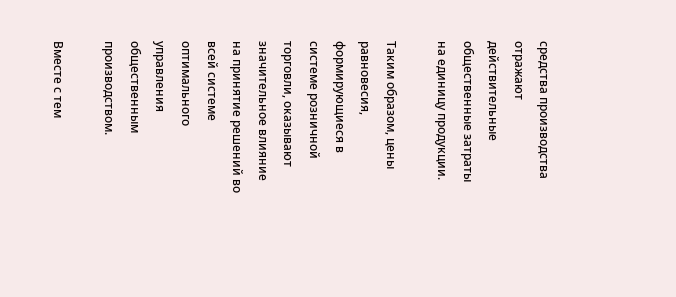средства производства отражают действительные общественные затраты на единицу продукции.

Таким образом, цены равновесия, формирующиеся в системе розничной торговли, оказывают значительное влияние на принятие решений во всей системе оптимального управления общественным производством.

Вместе с тем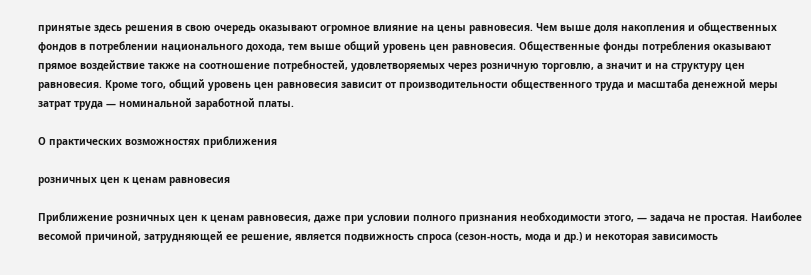принятые здесь решения в свою очередь оказывают огромное влияние на цены равновесия. Чем выше доля накопления и общественных фондов в потреблении национального дохода, тем выше общий уровень цен равновесия. Общественные фонды потребления оказывают прямое воздействие также на соотношение потребностей, удовлетворяемых через розничную торговлю, а значит и на структуру цен равновесия. Кроме того, общий уровень цен равновесия зависит от производительности общественного труда и масштаба денежной меры затрат труда — номинальной заработной платы.

О практических возможностях приближения

розничных цен к ценам равновесия

Приближение розничных цен к ценам равновесия, даже при условии полного признания необходимости этого, — задача не простая. Наиболее весомой причиной, затрудняющей ее решение, является подвижность спроса (сезон-ность, мода и др.) и некоторая зависимость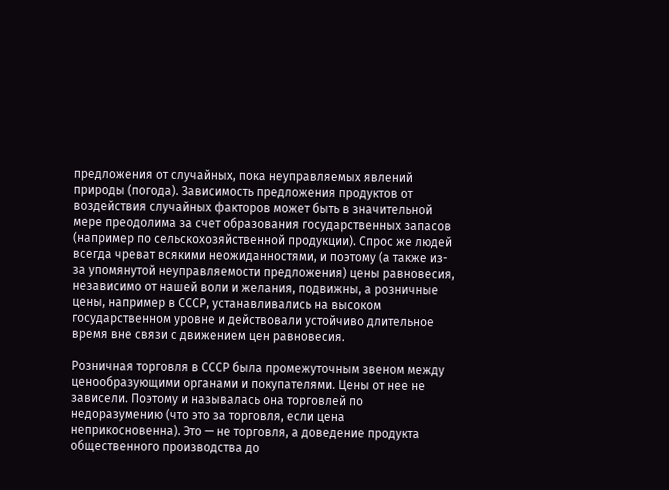предложения от случайных, пока неуправляемых явлений природы (погода). Зависимость предложения продуктов от воздействия случайных факторов может быть в значительной мере преодолима за счет образования государственных запасов (например по сельскохозяйственной продукции). Спрос же людей всегда чреват всякими неожиданностями, и поэтому (а также из-за упомянутой неуправляемости предложения) цены равновесия, независимо от нашей воли и желания, подвижны, а розничные цены, например в СССР, устанавливались на высоком государственном уровне и действовали устойчиво длительное время вне связи с движением цен равновесия.

Розничная торговля в СССР была промежуточным звеном между ценообразующими органами и покупателями. Цены от нее не зависели. Поэтому и называлась она торговлей по недоразумению (что это за торговля, если цена неприкосновенна). Это — не торговля, а доведение продукта общественного производства до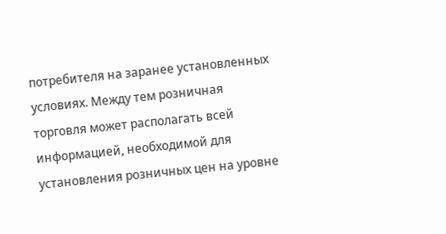потребителя на заранее установленных условиях. Между тем розничная торговля может располагать всей информацией, необходимой для установления розничных цен на уровне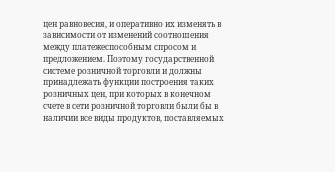цен равновесия, и оперативно их изменять в зависимости от изменений соотношения между платежеспособным спросом и предложением. Поэтому государственной системе розничной торговли и должны принадлежать функции построения таких розничных цен, при которых в конечном счете в сети розничной торговли были бы в наличии все виды продуктов, поставляемых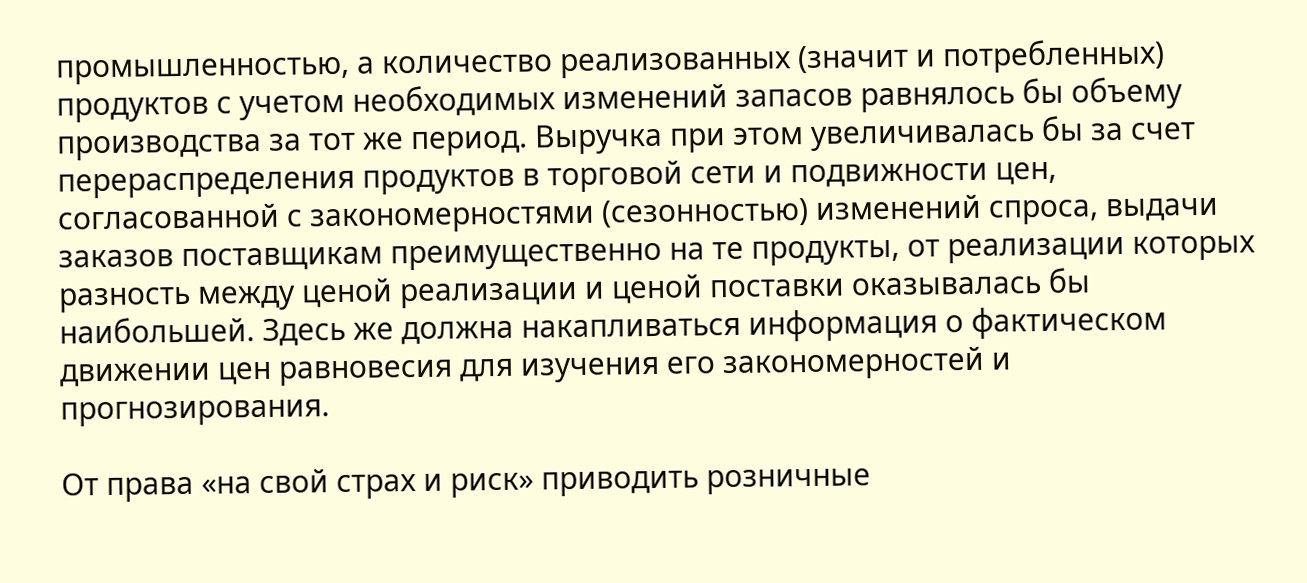промышленностью, а количество реализованных (значит и потребленных) продуктов с учетом необходимых изменений запасов равнялось бы объему производства за тот же период. Выручка при этом увеличивалась бы за счет перераспределения продуктов в торговой сети и подвижности цен, согласованной с закономерностями (сезонностью) изменений спроса, выдачи заказов поставщикам преимущественно на те продукты, от реализации которых разность между ценой реализации и ценой поставки оказывалась бы наибольшей. Здесь же должна накапливаться информация о фактическом движении цен равновесия для изучения его закономерностей и прогнозирования.

От права «на свой страх и риск» приводить розничные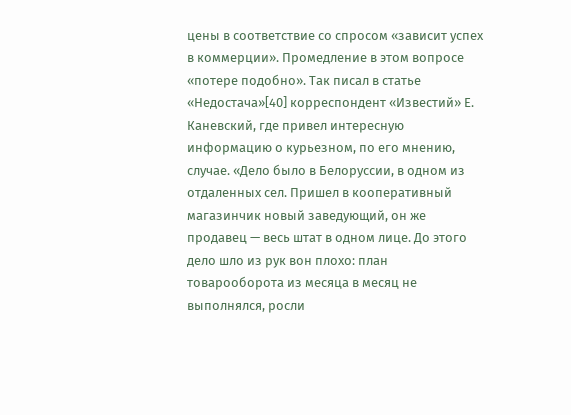цены в соответствие со спросом «зависит успех в коммерции». Промедление в этом вопросе «потере подобно». Так писал в статье «Недостача»[40] корреспондент «Известий» Е. Каневский, где привел интересную информацию о курьезном, по его мнению, случае. «Дело было в Белоруссии, в одном из отдаленных сел. Пришел в кооперативный магазинчик новый заведующий, он же продавец — весь штат в одном лице. До этого дело шло из рук вон плохо: план товарооборота из месяца в месяц не выполнялся, росли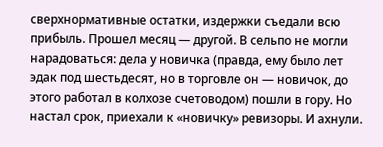сверхнормативные остатки, издержки съедали всю прибыль. Прошел месяц — другой. В сельпо не могли нарадоваться: дела у новичка (правда, ему было лет эдак под шестьдесят, но в торговле он — новичок, до этого работал в колхозе счетоводом) пошли в гору. Но настал срок, приехали к «новичку» ревизоры. И ахнули.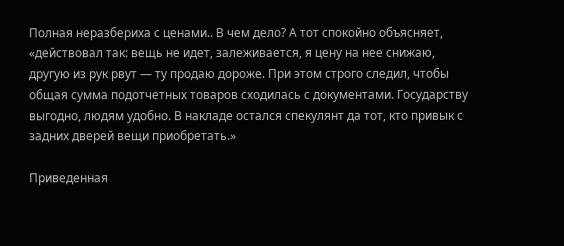Полная неразбериха с ценами.. В чем дело? А тот спокойно объясняет, «действовал так: вещь не идет, залеживается, я цену на нее снижаю, другую из рук рвут — ту продаю дороже. При этом строго следил, чтобы общая сумма подотчетных товаров сходилась с документами. Государству выгодно, людям удобно. В накладе остался спекулянт да тот, кто привык с задних дверей вещи приобретать.»

Приведенная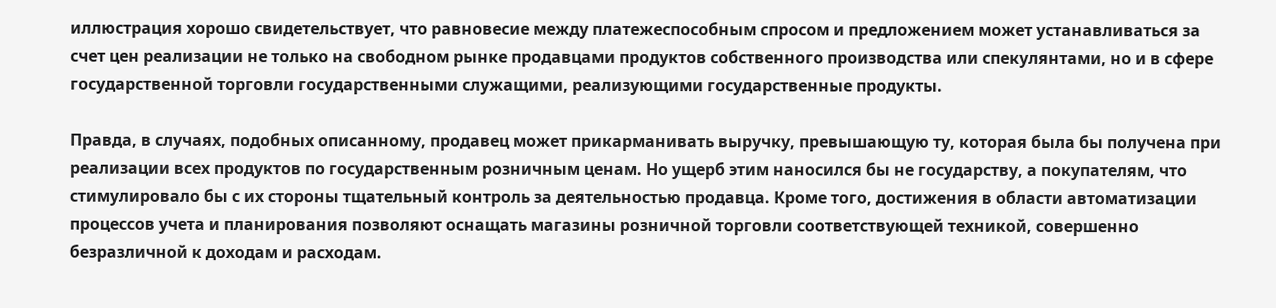иллюстрация хорошо свидетельствует, что равновесие между платежеспособным спросом и предложением может устанавливаться за счет цен реализации не только на свободном рынке продавцами продуктов собственного производства или спекулянтами, но и в сфере государственной торговли государственными служащими, реализующими государственные продукты.

Правда, в случаях, подобных описанному, продавец может прикарманивать выручку, превышающую ту, которая была бы получена при реализации всех продуктов по государственным розничным ценам. Но ущерб этим наносился бы не государству, а покупателям, что стимулировало бы с их стороны тщательный контроль за деятельностью продавца. Кроме того, достижения в области автоматизации процессов учета и планирования позволяют оснащать магазины розничной торговли соответствующей техникой, совершенно безразличной к доходам и расходам.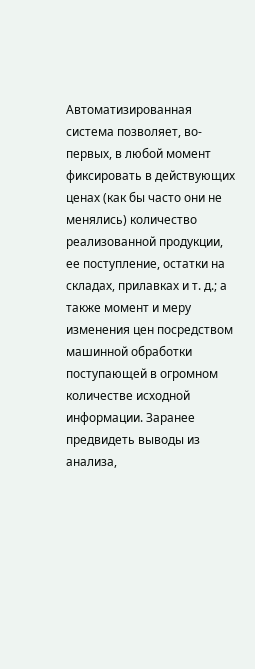Автоматизированная система позволяет, во-первых, в любой момент фиксировать в действующих ценах (как бы часто они не менялись) количество реализованной продукции, ее поступление, остатки на складах, прилавках и т. д.; а также момент и меру изменения цен посредством машинной обработки поступающей в огромном количестве исходной информации. Заранее предвидеть выводы из анализа,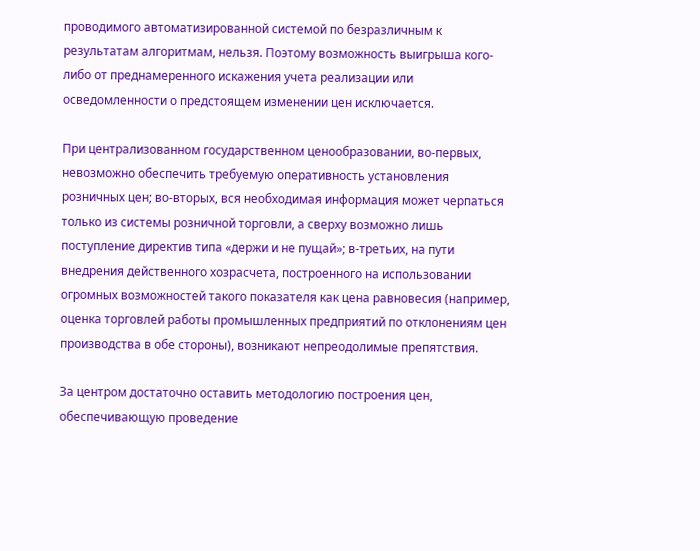проводимого автоматизированной системой по безразличным к результатам алгоритмам, нельзя. Поэтому возможность выигрыша кого-либо от преднамеренного искажения учета реализации или осведомленности о предстоящем изменении цен исключается.

При централизованном государственном ценообразовании, во-первых, невозможно обеспечить требуемую оперативность установления розничных цен; во-вторых, вся необходимая информация может черпаться только из системы розничной торговли, а сверху возможно лишь поступление директив типа «держи и не пущай»; в-третьих, на пути внедрения действенного хозрасчета, построенного на использовании огромных возможностей такого показателя как цена равновесия (например, оценка торговлей работы промышленных предприятий по отклонениям цен производства в обе стороны), возникают непреодолимые препятствия.

За центром достаточно оставить методологию построения цен, обеспечивающую проведение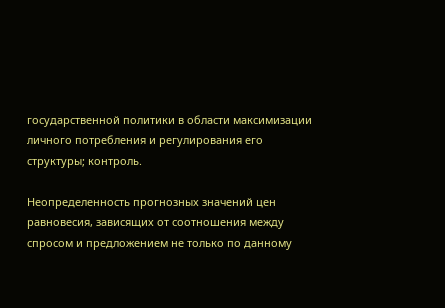государственной политики в области максимизации личного потребления и регулирования его структуры; контроль.

Неопределенность прогнозных значений цен равновесия, зависящих от соотношения между спросом и предложением не только по данному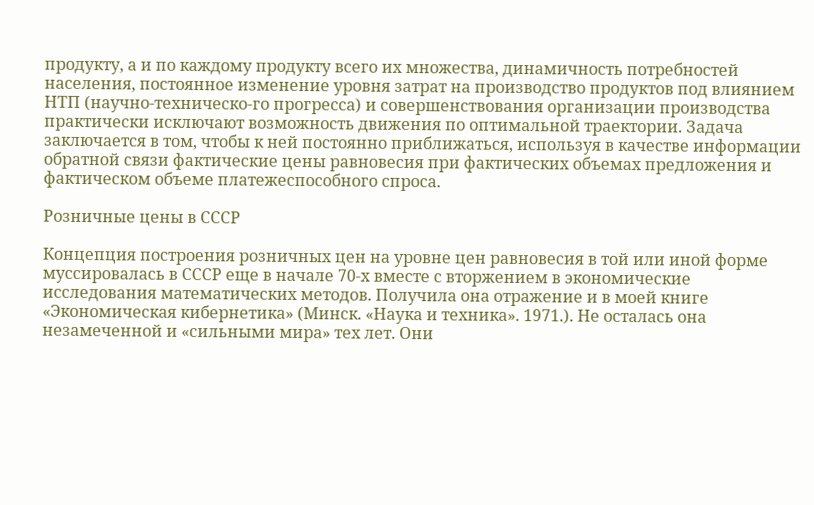продукту, а и по каждому продукту всего их множества, динамичность потребностей населения, постоянное изменение уровня затрат на производство продуктов под влиянием НТП (научно-техническо-го прогресса) и совершенствования организации производства практически исключают возможность движения по оптимальной траектории. Задача заключается в том, чтобы к ней постоянно приближаться, используя в качестве информации обратной связи фактические цены равновесия при фактических объемах предложения и фактическом объеме платежеспособного спроса.

Розничные цены в СССР

Концепция построения розничных цен на уровне цен равновесия в той или иной форме муссировалась в СССР еще в начале 70-х вместе с вторжением в экономические исследования математических методов. Получила она отражение и в моей книге «Экономическая кибернетика» (Минск. «Наука и техника». 1971.). Не осталась она незамеченной и «сильными мира» тех лет. Они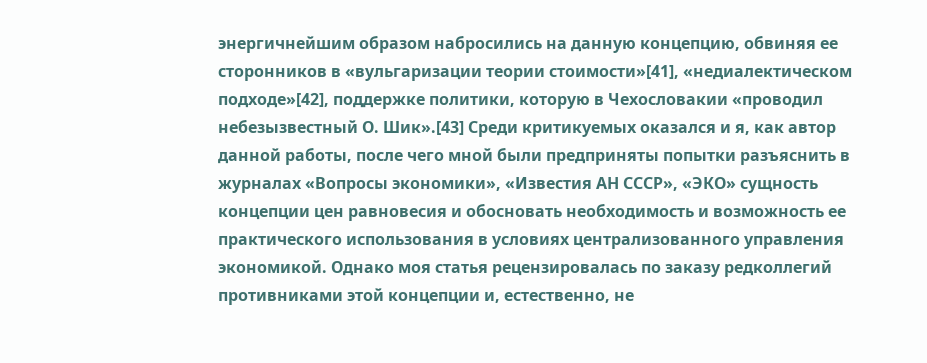энергичнейшим образом набросились на данную концепцию, обвиняя ее сторонников в «вульгаризации теории стоимости»[41], «недиалектическом подходе»[42], поддержке политики, которую в Чехословакии «проводил небезызвестный О. Шик».[43] Среди критикуемых оказался и я, как автор данной работы, после чего мной были предприняты попытки разъяснить в журналах «Вопросы экономики», «Известия АН СССР», «ЭКО» сущность концепции цен равновесия и обосновать необходимость и возможность ее практического использования в условиях централизованного управления экономикой. Однако моя статья рецензировалась по заказу редколлегий противниками этой концепции и, естественно, не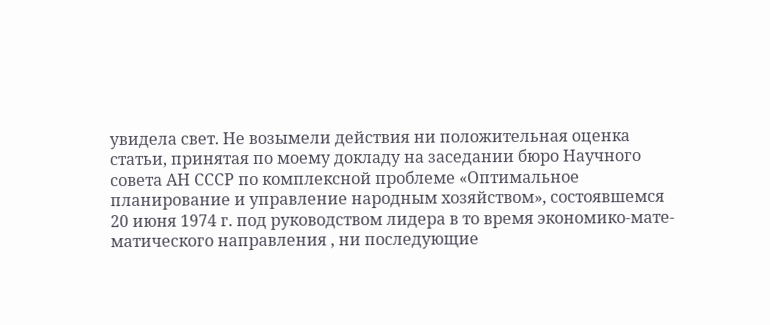увидела свет. Не возымели действия ни положительная оценка статьи, принятая по моему докладу на заседании бюро Научного совета АН СССР по комплексной проблеме «Оптимальное планирование и управление народным хозяйством», состоявшемся 20 июня 1974 г. под руководством лидера в то время экономико-мате-матического направления , ни последующие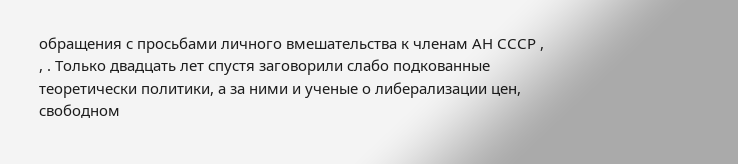обращения с просьбами личного вмешательства к членам АН СССР , , . Только двадцать лет спустя заговорили слабо подкованные теоретически политики, а за ними и ученые о либерализации цен, свободном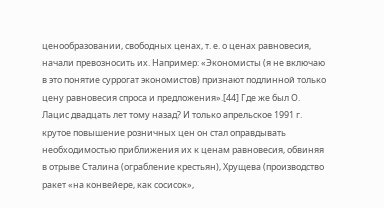ценообразовании, свободных ценах, т. е. о ценах равновесия, начали превозносить их. Например: «Экономисты (я не включаю в это понятие суррогат экономистов) признают подлинной только цену равновесия спроса и предложения».[44] Где же был О. Лацис двадцать лет тому назад? И только апрельское 1991 г. крутое повышение розничных цен он стал оправдывать необходимостью приближения их к ценам равновесия, обвиняя в отрыве Сталина (ограбление крестьян), Хрущева (производство ракет «на конвейере, как сосисок»,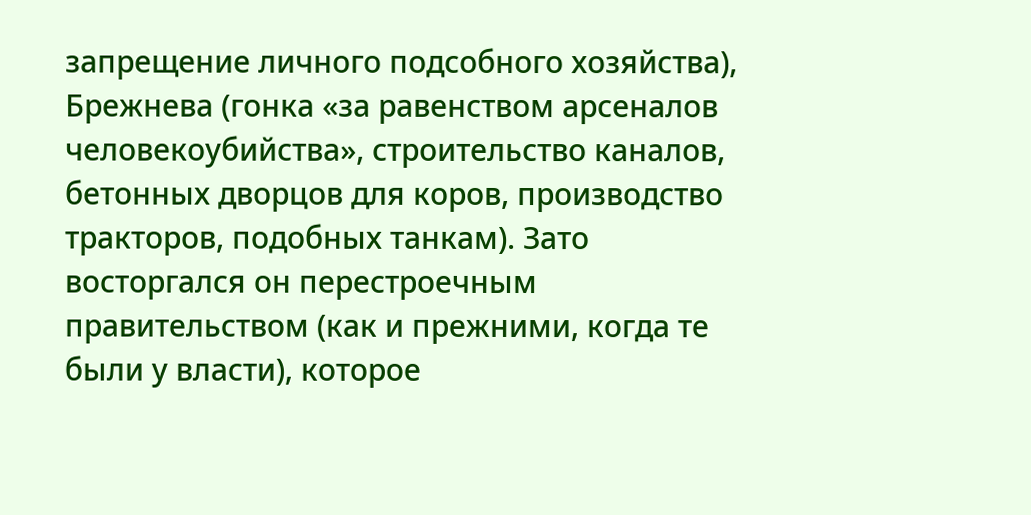запрещение личного подсобного хозяйства), Брежнева (гонка «за равенством арсеналов человекоубийства», строительство каналов, бетонных дворцов для коров, производство тракторов, подобных танкам). Зато восторгался он перестроечным правительством (как и прежними, когда те были у власти), которое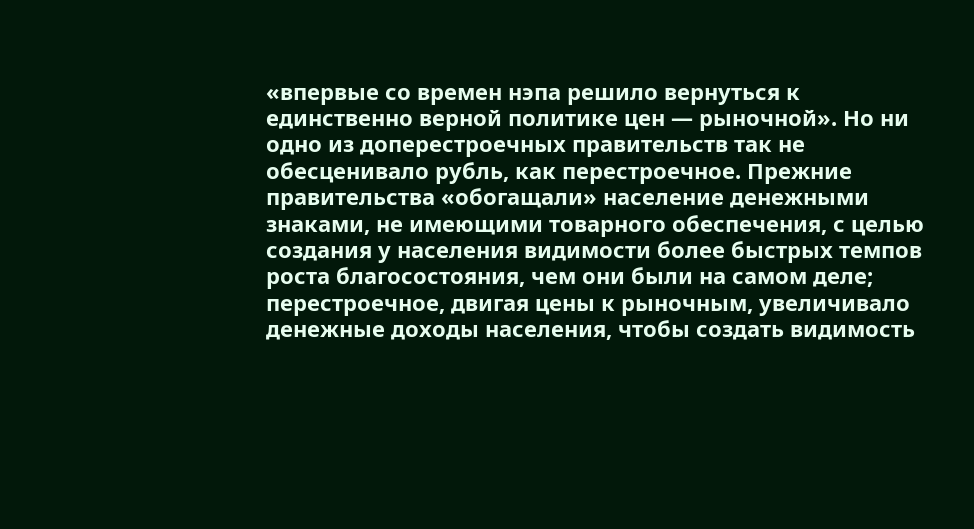«впервые со времен нэпа решило вернуться к единственно верной политике цен — рыночной». Но ни одно из доперестроечных правительств так не обесценивало рубль, как перестроечное. Прежние правительства «обогащали» население денежными знаками, не имеющими товарного обеспечения, с целью создания у населения видимости более быстрых темпов роста благосостояния, чем они были на самом деле; перестроечное, двигая цены к рыночным, увеличивало денежные доходы населения, чтобы создать видимость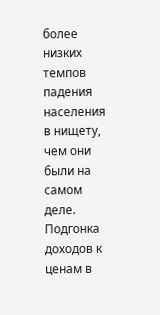более низких темпов падения населения в нищету, чем они были на самом деле. Подгонка доходов к ценам в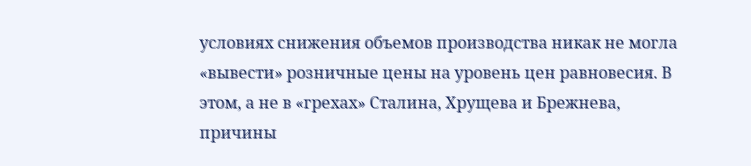условиях снижения объемов производства никак не могла «вывести» розничные цены на уровень цен равновесия. В этом, а не в «грехах» Сталина, Хрущева и Брежнева, причины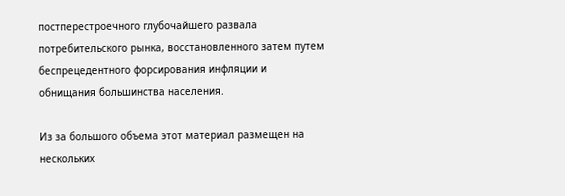постперестроечного глубочайшего развала потребительского рынка, восстановленного затем путем беспрецедентного форсирования инфляции и обнищания большинства населения.

Из за большого объема этот материал размещен на нескольких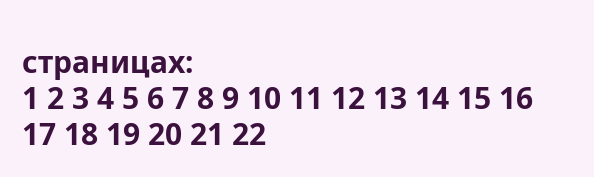страницах:
1 2 3 4 5 6 7 8 9 10 11 12 13 14 15 16 17 18 19 20 21 22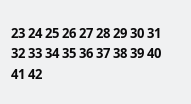23 24 25 26 27 28 29 30 31 32 33 34 35 36 37 38 39 40 41 42